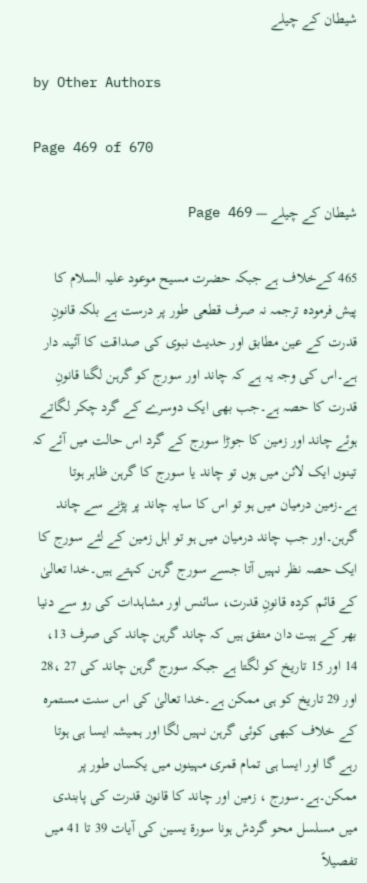شیطان کے چیلے

by Other Authors

Page 469 of 670

شیطان کے چیلے — Page 469

465 کےخلاف ہے جبکہ حضرت مسیح موعود علیہ السلام کا پیش فرمودہ ترجمہ نہ صرف قطعی طور پر درست ہے بلکہ قانونِ قدرت کے عین مطابق اور حدیث نبوی کی صداقت کا آئینہ دار ہے۔اس کی وجہ یہ ہے کہ چاند اور سورج کو گرہن لگنا قانونِ قدرت کا حصہ ہے۔جب بھی ایک دوسرے کے گرد چکر لگاتے ہوئے چاند اور زمین کا جوڑا سورج کے گرد اس حالت میں آئے کہ تینوں ایک لائن میں ہوں تو چاند یا سورج کا گرہن ظاہر ہوتا ہے۔زمین درمیان میں ہو تو اس کا سایہ چاند پر پڑنے سے چاند گرہن۔اور جب چاند درمیان میں ہو تو اہل زمین کے لئے سورج کا ایک حصہ نظر نہیں آتا جسے سورج گرہن کہتے ہیں۔خدا تعالیٰ کے قائم کردہ قانونِ قدرت، سائنس اور مشاہدات کی رو سے دنیا بھر کے ہیت دان متفق ہیں کہ چاند گرہن چاند کی صرف 13، 14 اور 15 تاریخ کو لگتا ہے جبکہ سورج گرہن چاند کی 27 ،28 اور 29 تاریخ کو ہی ممکن ہے۔خدا تعالیٰ کی اس سنت مستمرہ کے خلاف کبھی کوئی گرہن نہیں لگا اور ہمیشہ ایسا ہی ہوتا رہے گا اور ایسا ہی تمام قمری مہینوں میں یکساں طور پر ممکن۔ہے۔سورج ، زمین اور چاند کا قانون قدرت کی پابندی میں مسلسل محو گردش ہونا سورۃ یسین کی آیات 39 تا 41 میں تفصیلاً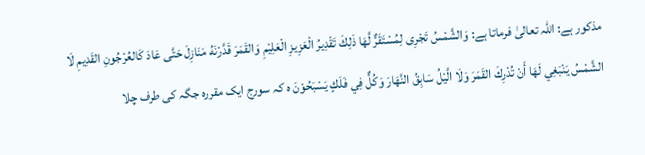مذکور ہے: اللہ تعالیٰ فرماتا ہے: وَالشَّمْسُ تَجْرِى لِمُسْتَقَرٌّ لَّهَا ذَلِكَ تَقْدِيرُ الْعَزِيزِ الْعَلِيْمِ وَالقَمَرَ قَدَّرْنَهُ مَنَازِلَ حَتَّى عَادَ كَالعُرْجُونِ القَدِيمِ لَا الشَّمْسُ يَنْبَغِي لَهَا أَنْ تُدْرِكَ القَمَرَ وَلَا الَّيْلُ سَابِقُ النَّهَارَ وَكُلٌّ فِي فَلَكٍ يَسْبَحُوْنَ ہ کہ سورج ایک مقررہ جگہ کی طرف چلا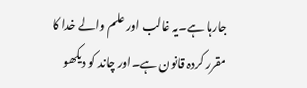جارہا ہے۔یہ غالب اور علم والے خدا کا مقرر کردہ قانون ہے۔اور چاند کو دیکھو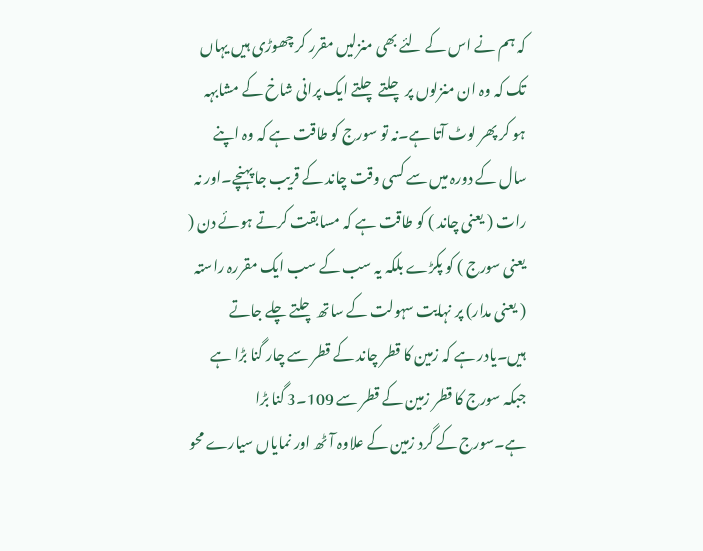کہ ہم نے اس کے لئے بھی منزلیں مقرر کر چھوڑی ہیں یہاں تک کہ وہ ان منزلوں پر چلتے چلتے ایک پرانی شاخ کے مشابہہ ہو کر پھر لوٹ آتا ہے۔نہ تو سورج کو طاقت ہے کہ وہ اپنے سال کے دورہ میں سے کسی وقت چاند کے قریب جا پہنچے۔اور نہ رات ( یعنی چاند ) کو طاقت ہے کہ مسابقت کرتے ہوئے دن ( یعنی سورج ) کو پکڑے بلکہ یہ سب کے سب ایک مقررہ راستہ ( یعنی مدار) پر نہایت سہولت کے ساتھ چلتے چلے جاتے ہیں۔یادر ہے کہ زمین کا قطر چاند کے قطر سے چار گنا بڑا ہے جبکہ سورج کا قطر زمین کے قطر سے 109۔3 گنا بڑا ہے۔سورج کے گرد زمین کے علاوہ آٹھ اور نمایاں سیارے محو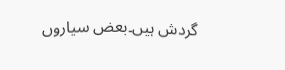گردش ہیں۔بعض سیاروں